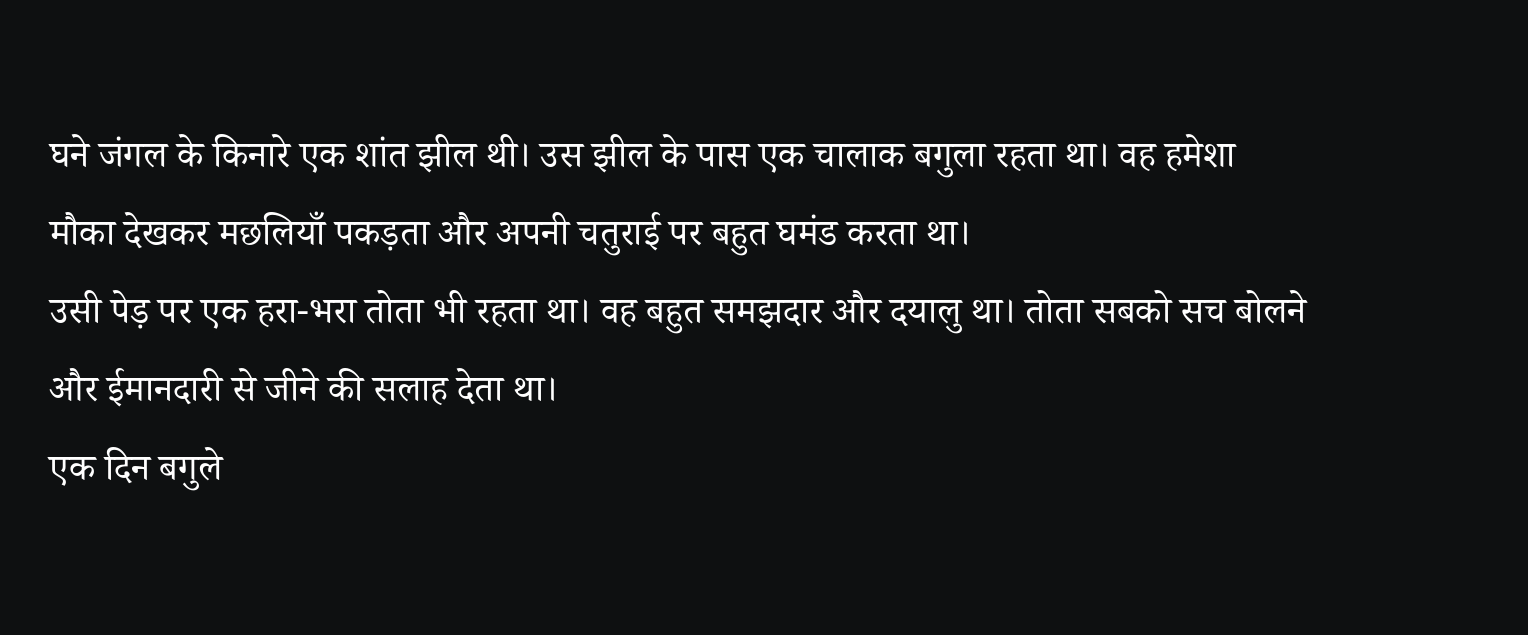घने जंगल के किनारे एक शांत झील थी। उस झील के पास एक चालाक बगुला रहता था। वह हमेशा मौका देखकर मछलियाँ पकड़ता और अपनी चतुराई पर बहुत घमंड करता था।
उसी पेड़ पर एक हरा-भरा तोता भी रहता था। वह बहुत समझदार और दयालु था। तोता सबको सच बोलने और ईमानदारी से जीने की सलाह देता था।
एक दिन बगुले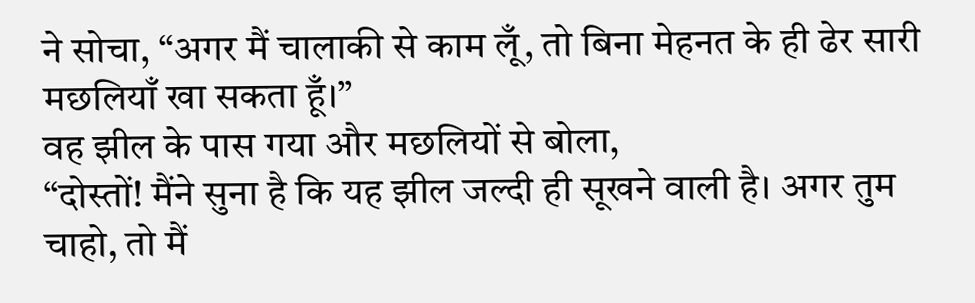ने सोचा, “अगर मैं चालाकी से काम लूँ, तो बिना मेहनत के ही ढेर सारी मछलियाँ खा सकता हूँ।”
वह झील के पास गया और मछलियों से बोला,
“दोस्तों! मैंने सुना है कि यह झील जल्दी ही सूखने वाली है। अगर तुम चाहो, तो मैं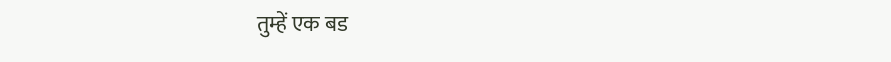तुम्हें एक बड